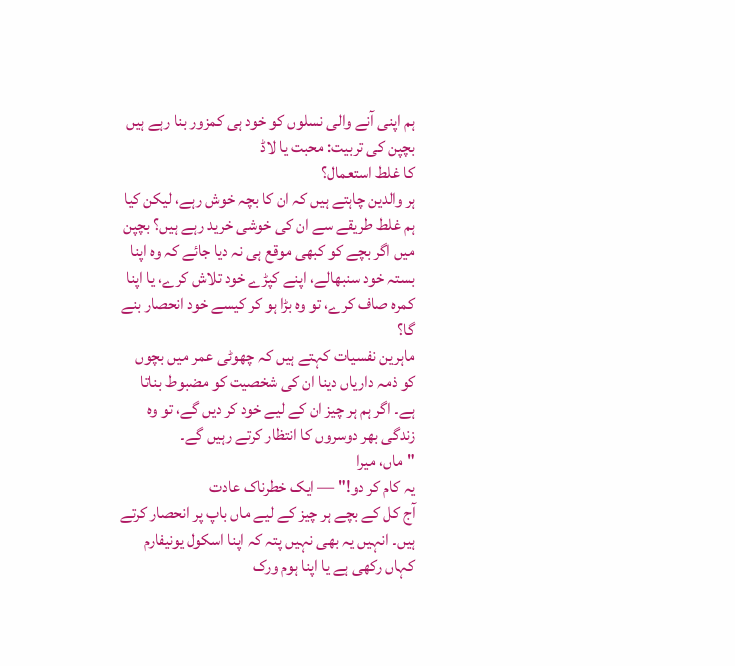ہم اپنی آنے والی نسلوں کو خود ہی کمزور بنا رہے ہیں
بچپن کی تربیت: محبت یا لاڈ
کا غلط استعمال؟
ہر والدین چاہتے ہیں کہ ان کا بچہ خوش رہے، لیکن کیا ہم غلط طریقے سے ان کی خوشی خرید رہے ہیں؟ بچپن میں اگر بچے کو کبھی موقع ہی نہ دیا جائے کہ وہ اپنا بستہ خود سنبھالے، اپنے کپڑے خود تلاش کرے، یا اپنا کمرہ صاف کرے، تو وہ بڑا ہو کر کیسے خود انحصار بنے گا؟
ماہرین نفسیات کہتے ہیں کہ چھوٹی عمر میں بچوں کو ذمہ داریاں دینا ان کی شخصیت کو مضبوط بناتا ہے۔ اگر ہم ہر چیز ان کے لیے خود کر دیں گے، تو وہ زندگی بھر دوسروں کا انتظار کرتے رہیں گے۔
"ماں، میرا
یہ کام کر دو!" — ایک خطرناک عادت
آج کل کے بچے ہر چیز کے لیے ماں باپ پر انحصار کرتے ہیں۔ انہیں یہ بھی نہیں پتہ کہ اپنا اسکول یونیفارم کہاں رکھی ہے یا اپنا ہوم ورک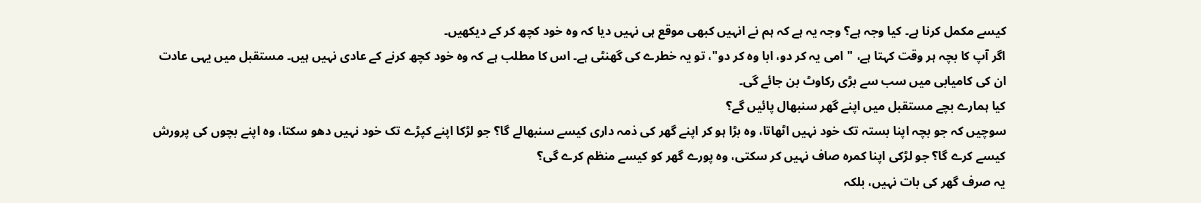کیسے مکمل کرنا ہے۔ کیا وجہ ہے؟ وجہ یہ ہے کہ ہم نے انہیں کبھی موقع ہی نہیں دیا کہ وہ خود کچھ کر کے دیکھیں۔
اگر آپ کا بچہ ہر وقت کہتا ہے، "امی یہ کر دو، ابا وہ کر دو"، تو یہ خطرے کی گھنٹی ہے۔ اس کا مطلب ہے کہ وہ خود کچھ کرنے کے عادی نہیں ہیں۔ مستقبل میں یہی عادت ان کی کامیابی میں سب سے بڑی رکاوٹ بن جائے گی۔
کیا ہمارے بچے مستقبل میں اپنے گھر سنبھال پائیں گے؟
سوچیں کہ جو بچہ اپنا بستہ تک خود نہیں اٹھاتا، وہ بڑا ہو کر اپنے گھر کی ذمہ داری کیسے سنبھالے گا؟ جو لڑکا اپنے کپڑے تک خود نہیں دھو سکتا، وہ اپنے بچوں کی پرورش کیسے کرے گا؟ جو لڑکی اپنا کمرہ صاف نہیں کر سکتی، وہ پورے گھر کو کیسے منظم کرے گی؟
یہ صرف گھر کی بات نہیں، بلکہ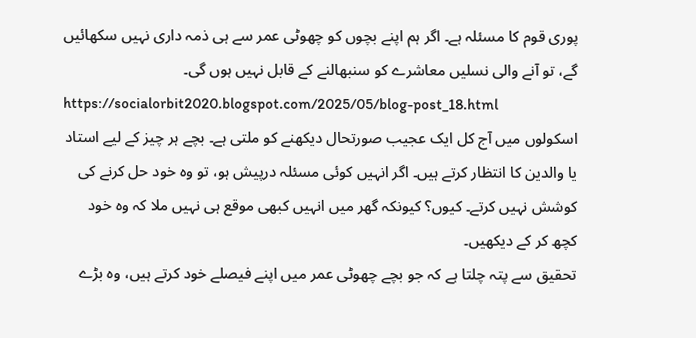پوری قوم کا مسئلہ ہے۔ اگر ہم اپنے بچوں کو چھوٹی عمر سے ہی ذمہ داری نہیں سکھائیں گے، تو آنے والی نسلیں معاشرے کو سنبھالنے کے قابل نہیں ہوں گی۔
https://socialorbit2020.blogspot.com/2025/05/blog-post_18.html
اسکولوں میں آج کل ایک عجیب صورتحال دیکھنے کو ملتی ہے۔ بچے ہر چیز کے لیے استاد یا والدین کا انتظار کرتے ہیں۔ اگر انہیں کوئی مسئلہ درپیش ہو، تو وہ خود حل کرنے کی کوشش نہیں کرتے۔ کیوں؟ کیونکہ گھر میں انہیں کبھی موقع ہی نہیں ملا کہ وہ خود کچھ کر کے دیکھیں۔
تحقیق سے پتہ چلتا ہے کہ جو بچے چھوٹی عمر میں اپنے فیصلے خود کرتے ہیں، وہ بڑے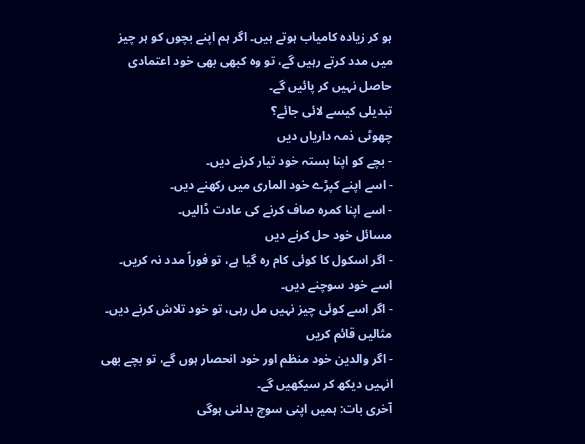ہو کر زیادہ کامیاب ہوتے ہیں۔ اگر ہم اپنے بچوں کو ہر چیز میں مدد کرتے رہیں گے، تو وہ کبھی بھی خود اعتمادی حاصل نہیں کر پائیں گے۔
تبدیلی کیسے لائی جائے؟
چھوٹی ذمہ داریاں دیں
- بچے کو اپنا بستہ خود تیار کرنے دیں۔
- اسے اپنے کپڑے خود الماری میں رکھنے دیں۔
- اسے اپنا کمرہ صاف کرنے کی عادت ڈالیں۔
مسائل خود حل کرنے دیں
- اگر اسکول کا کوئی کام رہ گیا ہے، تو فوراً مدد نہ کریں۔ اسے خود سوچنے دیں۔
- اگر اسے کوئی چیز نہیں مل رہی، تو خود تلاش کرنے دیں۔
مثالیں قائم کریں
- اگر والدین خود منظم اور خود انحصار ہوں گے، تو بچے بھی انہیں دیکھ کر سیکھیں گے۔
آخری بات: ہمیں اپنی سوچ بدلنی ہوگی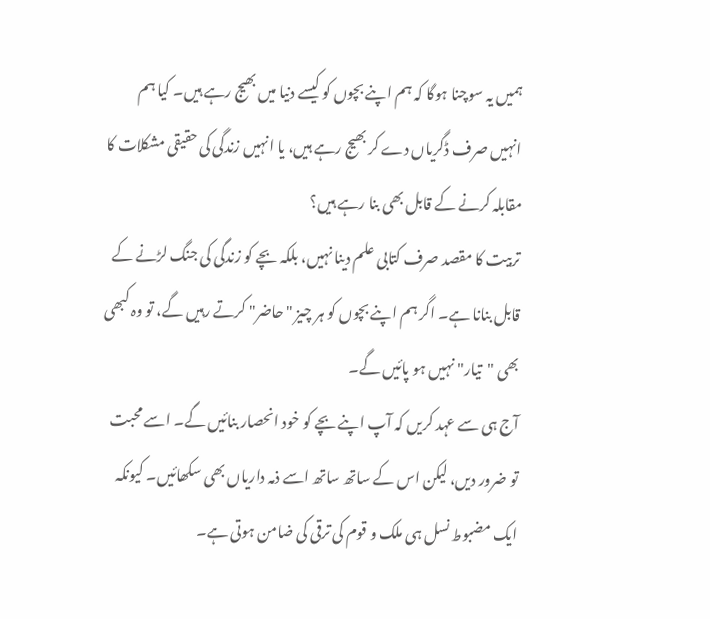ہمیں یہ سوچنا ہوگا کہ ہم اپنے بچوں کو کیسے دنیا میں بھیج رہے ہیں۔ کیا ہم انہیں صرف ڈگریاں دے کر بھیج رہے ہیں، یا انہیں زندگی کی حقیقی مشکلات کا مقابلہ کرنے کے قابل بھی بنا رہے ہیں؟
تربیت کا مقصد صرف کتابی علم دینا نہیں، بلکہ بچے کو زندگی کی جنگ لڑنے کے قابل بنانا ہے۔ اگر ہم اپنے بچوں کو ہر چیز "حاضر" کرتے رہیں گے، تو وہ کبھی بھی "تیار" نہیں ہو پائیں گے۔
آج ہی سے عہد کریں کہ آپ اپنے بچے کو خود انحصار بنائیں گے۔ اسے محبت تو ضرور دیں، لیکن اس کے ساتھ ساتھ اسے ذمہ داریاں بھی سکھائیں۔ کیونکہ ایک مضبوط نسل ہی ملک و قوم کی ترقی کی ضامن ہوتی ہے۔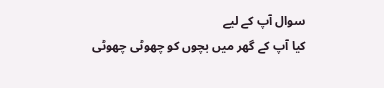سوال آپ کے لیے
کیا آپ کے گھر میں بچوں کو چھوٹی چھوٹی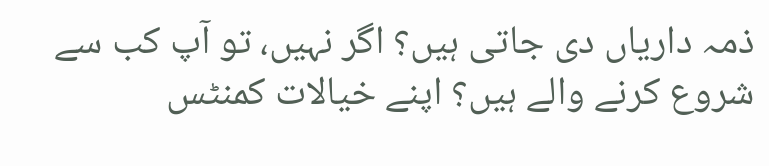ذمہ داریاں دی جاتی ہیں؟ اگر نہیں، تو آپ کب سے شروع کرنے والے ہیں؟ اپنے خیالات کمنٹس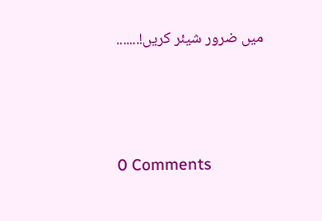میں ضرور شیئر کریں!.......




0 Comments